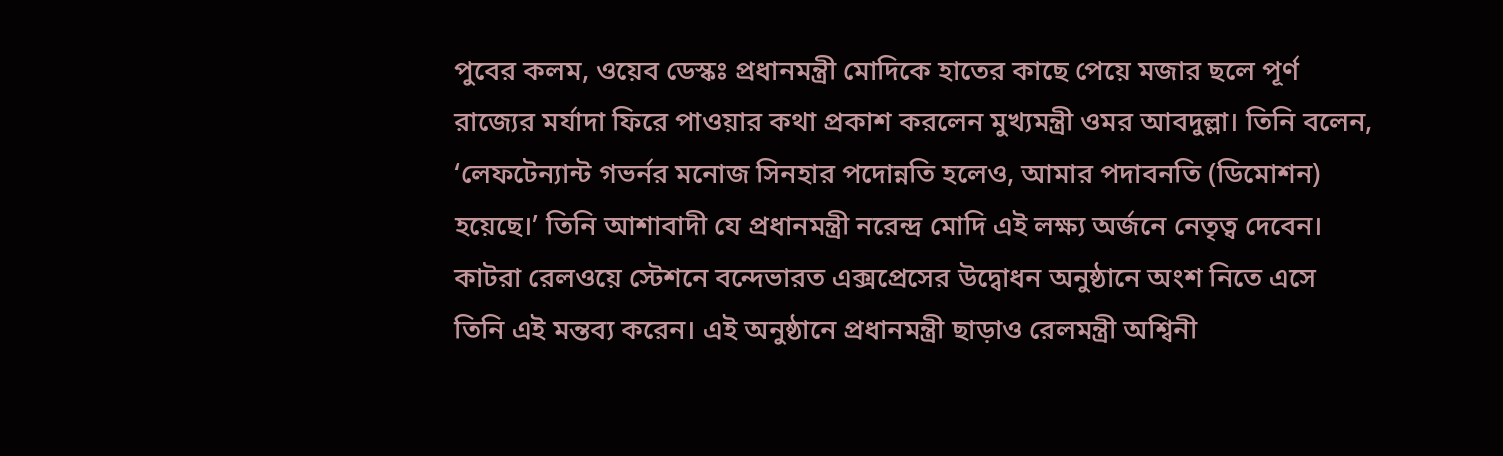পুবের কলম, ওয়েব ডেস্কঃ প্রধানমন্ত্রী মোদিকে হাতের কাছে পেয়ে মজার ছলে পূর্ণ রাজ্যের মর্যাদা ফিরে পাওয়ার কথা প্রকাশ করলেন মুখ্যমন্ত্রী ওমর আবদুল্লা। তিনি বলেন, ‘লেফটেন্যান্ট গভর্নর মনোজ সিনহার পদোন্নতি হলেও, আমার পদাবনতি (ডিমোশন) হয়েছে।’ তিনি আশাবাদী যে প্রধানমন্ত্রী নরেন্দ্র মোদি এই লক্ষ্য অর্জনে নেতৃত্ব দেবেন। কাটরা রেলওয়ে স্টেশনে বন্দেভারত এক্সপ্রেসের উদ্বোধন অনুষ্ঠানে অংশ নিতে এসে তিনি এই মন্তব্য করেন। এই অনুষ্ঠানে প্রধানমন্ত্রী ছাড়াও রেলমন্ত্রী অশ্বিনী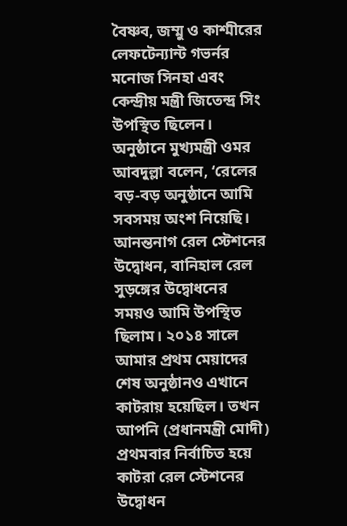বৈষ্ণব, জম্মু ও কাশ্মীরের লেফটেন্যান্ট গভর্নর মনোজ সিনহা এবং কেন্দ্রীয় মন্ত্রী জিতেন্দ্র সিং উপস্থিত ছিলেন।
অনুষ্ঠানে মুখ্যমন্ত্রী ওমর আবদুল্লা বলেন, ‘রেলের বড়-বড় অনুষ্ঠানে আমি সবসময় অংশ নিয়েছি। আনন্তনাগ রেল স্টেশনের উদ্বোধন, বানিহাল রেল সুড়ঙ্গের উদ্বোধনের সময়ও আমি উপস্থিত ছিলাম। ২০১৪ সালে আমার প্রথম মেয়াদের শেষ অনুষ্ঠানও এখানে কাটরায় হয়েছিল। তখন আপনি (প্রধানমন্ত্রী মোদী) প্রথমবার নির্বাচিত হয়ে কাটরা রেল স্টেশনের উদ্বোধন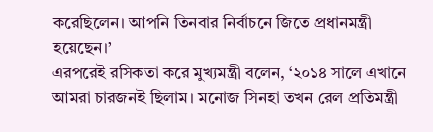করেছিলেন। আপনি তিনবার নির্বাচনে জিতে প্রধানমন্ত্রী হয়েছেন।’
এরপরেই রসিকতা করে মুখ্যমন্ত্রী বলেন, ‘২০১৪ সালে এখানে আমরা চারজনই ছিলাম। মনোজ সিনহা তখন রেল প্রতিমন্ত্রী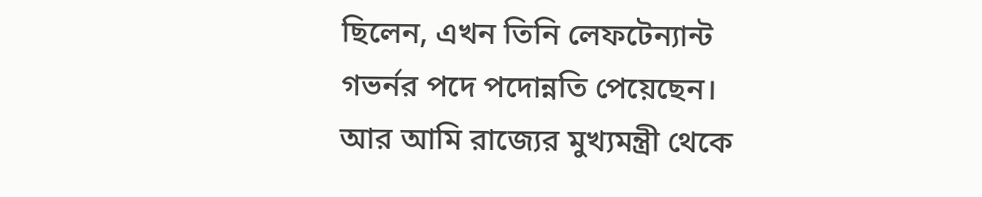ছিলেন, এখন তিনি লেফটেন্যান্ট গভর্নর পদে পদোন্নতি পেয়েছেন। আর আমি রাজ্যের মুখ্যমন্ত্রী থেকে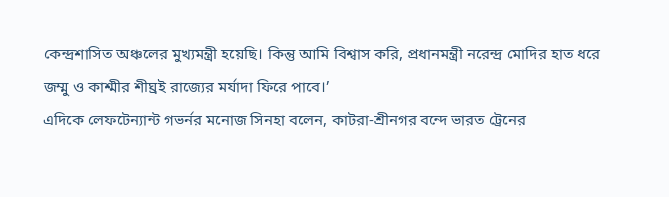কেন্দ্রশাসিত অঞ্চলের মুখ্যমন্ত্রী হয়েছি। কিন্তু আমি বিশ্বাস করি, প্রধানমন্ত্রী নরেন্দ্র মোদির হাত ধরে জম্মু ও কাশ্মীর শীঘ্রই রাজ্যের মর্যাদা ফিরে পাবে।’
এদিকে লেফটেন্যান্ট গভর্নর মনোজ সিনহা বলেন, কাটরা-শ্রীনগর বন্দে ভারত ট্রেনের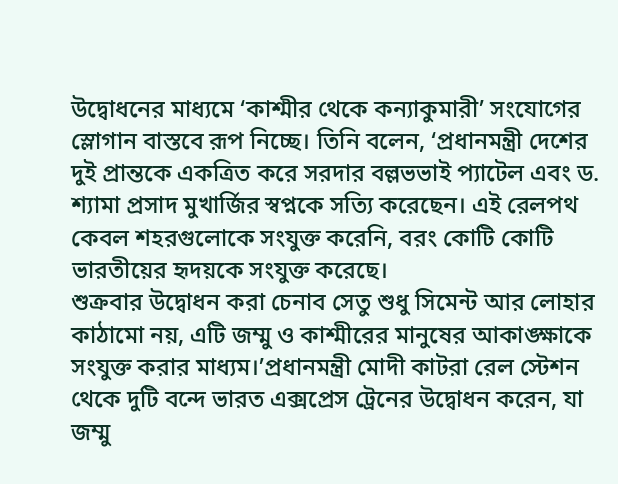উদ্বোধনের মাধ্যমে ‘কাশ্মীর থেকে কন্যাকুমারী’ সংযোগের স্লোগান বাস্তবে রূপ নিচ্ছে। তিনি বলেন, ‘প্রধানমন্ত্রী দেশের দুই প্রান্তকে একত্রিত করে সরদার বল্লভভাই প্যাটেল এবং ড. শ্যামা প্রসাদ মুখার্জির স্বপ্নকে সত্যি করেছেন। এই রেলপথ কেবল শহরগুলোকে সংযুক্ত করেনি, বরং কোটি কোটি ভারতীয়ের হৃদয়কে সংযুক্ত করেছে।
শুক্রবার উদ্বোধন করা চেনাব সেতু শুধু সিমেন্ট আর লোহার কাঠামো নয়, এটি জম্মু ও কাশ্মীরের মানুষের আকাঙ্ক্ষাকে সংযুক্ত করার মাধ্যম।’প্রধানমন্ত্রী মোদী কাটরা রেল স্টেশন থেকে দুটি বন্দে ভারত এক্সপ্রেস ট্রেনের উদ্বোধন করেন, যা জম্মু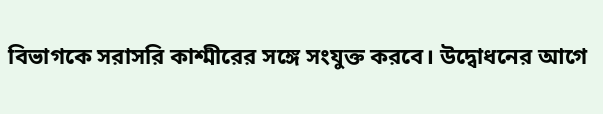বিভাগকে সরাসরি কাশ্মীরের সঙ্গে সংযুক্ত করবে। উদ্বোধনের আগে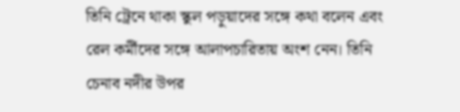তিনি ট্রেনে থাকা স্কুল পড়ুয়াদের সঙ্গে কথা বলেন এবং রেল কর্মীদের সঙ্গে আলাপচারিতায় অংশ নেন। তিনি চেনাব নদীর উপর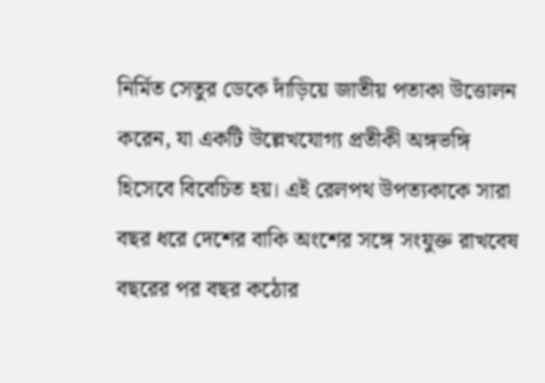নির্মিত সেতুর ডেকে দাঁড়িয়ে জাতীয় পতাকা উত্তোলন করেন, যা একটি উল্লেখযোগ্য প্রতীকী অঙ্গভঙ্গি হিসেবে বিবেচিত হয়। এই রেলপথ উপত্যকাকে সারা বছর ধরে দেশের বাকি অংশের সঙ্গে সংযুক্ত রাখবেষ বছরের পর বছর কঠোর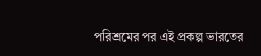পরিশ্রমের পর এই প্রকল্প ভারতের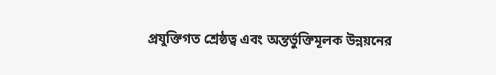প্রযুক্তিগত শ্রেষ্ঠত্ব এবং অন্তর্ভুক্তিমূলক উন্নয়নের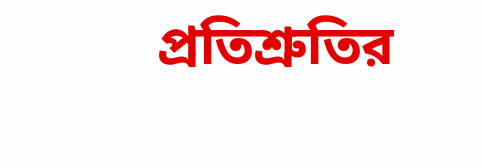প্রতিশ্রুতির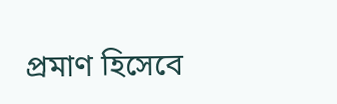প্রমাণ হিসেবে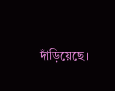দাঁড়িয়েছে।